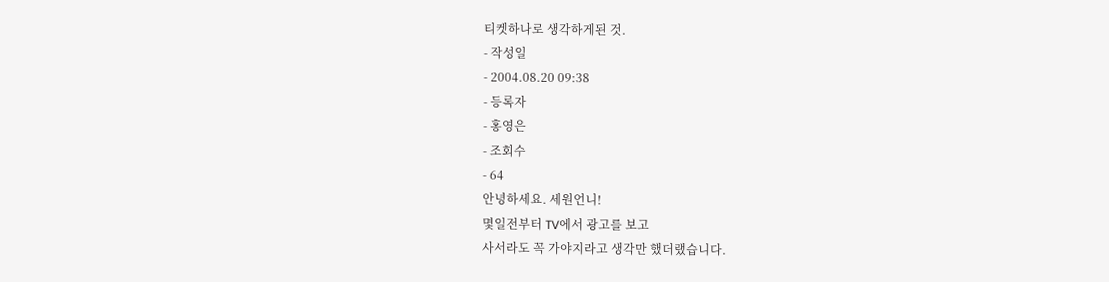티켓하나로 생각하게된 것.
- 작성일
- 2004.08.20 09:38
- 등록자
- 홍영은
- 조회수
- 64
안녕하세요. 세원언니!
몇일전부터 TV에서 광고를 보고
사서라도 꼭 가야지라고 생각만 했더랬습니다.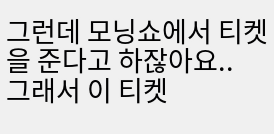그런데 모닝쇼에서 티켓을 준다고 하잖아요..
그래서 이 티켓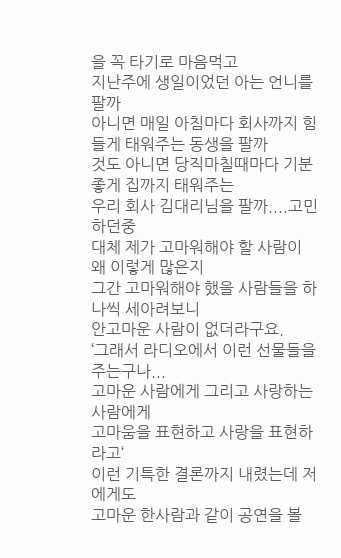을 꼭 타기로 마음먹고
지난주에 생일이었던 아는 언니를 팔까
아니면 매일 아침마다 회사까지 힘들게 태워주는 동생을 팔까
것도 아니면 당직마칠때마다 기분좋게 집까지 태워주는
우리 회사 김대리님을 팔까....고민하던중
대체 제가 고마워해야 할 사람이 왜 이렇게 많은지
그간 고마워해야 했을 사람들을 하나씩 세아려보니
안고마운 사람이 없더라구요.
‘그래서 라디오에서 이런 선물들을 주는구나...
고마운 사람에게 그리고 사랑하는 사람에게
고마움을 표현하고 사랑을 표현하라고‘
이런 기특한 결론까지 내렸는데 저에게도
고마운 한사람과 같이 공연을 볼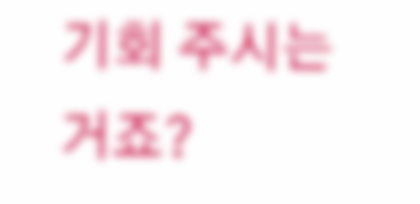기회 주시는 거죠?